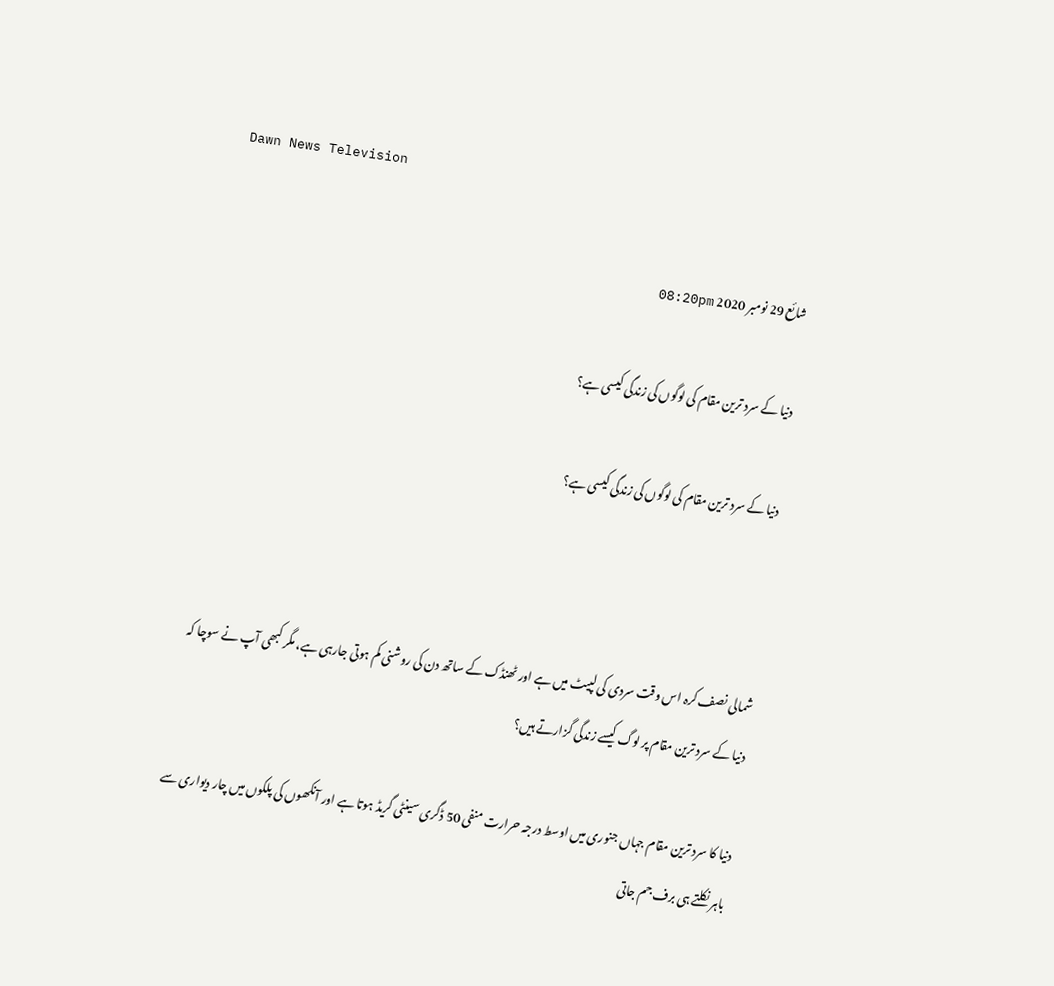Dawn News Television

شائع 29 نومبر 2020 08:20pm

دنیا کے سرد ترین مقام کی لوگوں کی زندگی کیسی ہے؟

دنیا کے سرد ترین مقام کی لوگوں کی زندگی کیسی ہے؟



شمالی نصف کرہ اس وقت سردی کی لپیٹ میں ہے اور ٹھنڈک کے ساتھ دن کی روشنی کم ہوتی جارہی ہے، مگر کبھی آپ نے سوچا کہ دنیا کے سرد ترین مقام پر لوگ کیسے زندگی گزارتے ہیں؟

دنیا کا سرد ترین مقام جہاں جنوری میں اوسط درجہ حرارت منفی 50 ڈگری سینٹی گریڈ ہوتا ہے اور آنکھوں کی پلکوں میں چار دیواری سے باہر نکلتے ہی برف جم جاتی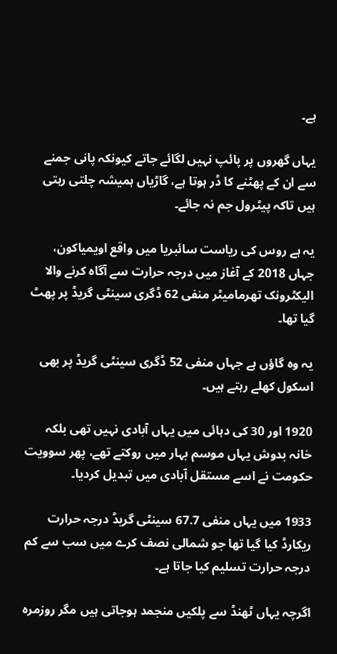ہے۔

یہاں گھروں پر پائپ نہیں لگائے جاتے کیونکہ پانی جمنے سے ان کے پھٹنے کا ڈر ہوتا ہے، گاڑیاں ہمیشہ چلتی رہتی ہیں تاکہ پیٹرول جم نہ جائے۔

یہ ہے روس کی ریاست سائبریا میں واقع اویمیاکون، جہاں 2018 کے آغاز میں درجہ حرارت سے آگاہ کرنے والا الیکٹرونک تھرمامیٹر منفی 62 ڈگری سینٹی گریڈ پر پھٹ گیا تھا۔

یہ وہ گاؤں ہے جہاں منفی 52 ڈگری سینٹی گریڈ پر بھی اسکول کھلے رہتے ہیں۔

1920 اور 30 کی دہائی میں یہاں آبادی نہیں تھی بلکہ خانہ بدوش یہاں موسم بہار میں روکتے تھے، پھر سوویت حکومت نے اسے مستقل آبادی میں تبدیل کردیا۔

1933 میں یہاں منفی 67.7 سینٹی گریڈ درجہ حرارت ریکارڈ کیا گیا تھا جو شمالی نصف کرے میں سب سے کم درجہ حرارت تسلیم کیا جاتا ہے۔

اگرچہ یہاں ٹھنڈ سے پلکیں منجمد ہوجاتی ہیں مگر روزمرہ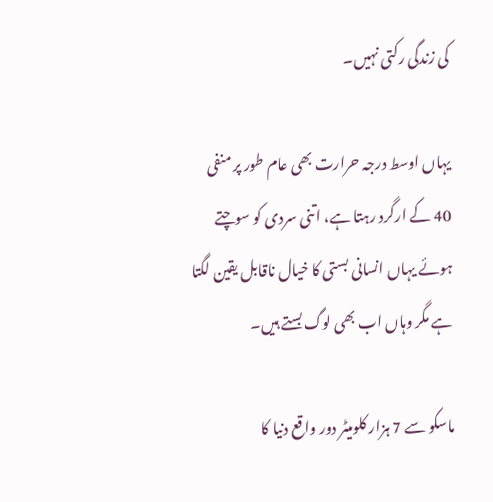کی زندگی رکتی نہیں۔

یہاں اوسط درجہ حرارت بھی عام طور پر منفی 40 کے ارگرد رہتا ہے، اتنی سردی کو سوچتے ہوئے یہاں انسانی بستی کا خیال ناقابل یقین لگتا ہے مگر وہاں اب بھی لوگ بستے ہیں۔

ماسکو سے 7 ہزار کلومیٹر دور واقع دنیا کا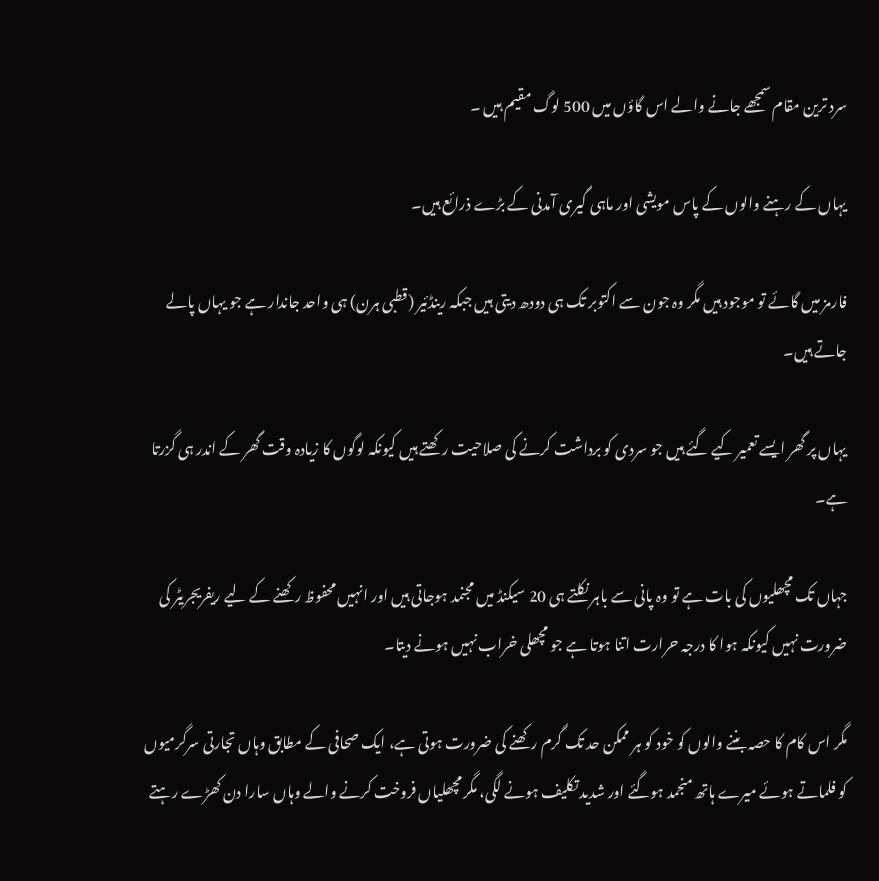سرد ترین مقام سمجھے جانے والے اس گاؤں میں 500 لوگ مقیم ہیں ۔

یہاں کے رہنے والوں کے پاس مویشی اور ماہی گیری آمدنی کے بڑے ذرائع ہیں۔

فارمز میں گائے تو موجود ہیں مگر وہ جون سے اکتوبر تک ہی دودھ دیتی ہیں جبکہ رینڈئیر (قطبی ہرن) ہی واحد جاندار ہے جو یہاں پالے جاتے ہیں۔

یہاں پر گھر ایسے تعمیر کیے گئے ہیں جو سردی کو برداشت کرنے کی صلاحیت رکھتے ہیں کیونکہ لوگوں کا زیادہ وقت گھر کے اندر ہی گزرتا ہے۔

جہاں تک مچھلیوں کی بات ہے تو وہ پانی سے باہر نکلتے ہی 20 سیکنڈ میں مجنمد ہوجاتی ہیں اور انہیں محفوظ رکھنے کے لیے ریفریجریٹر کی ضرورت نہیں کیونکہ ہوا کا درجہ حرارت اتنا ہوتا ہے جو مچھلی خراب نہیں ہونے دیتا۔

مگر اس کام کا حصہ بننے والوں کو خود کو ہر ممکن حد تک گرم رکھنے کی ضرورت ہوتی ہے، ایک صحافی کے مطابق وہاں تجارتی سرگرمیوں کو فلماتے ہوئے میرے ہاتھ منجمد ہوگئے اور شدید تکلیف ہونے لگی، مگر مچھلیاں فروخت کرنے والے وہاں سارا دن کھڑے رہتے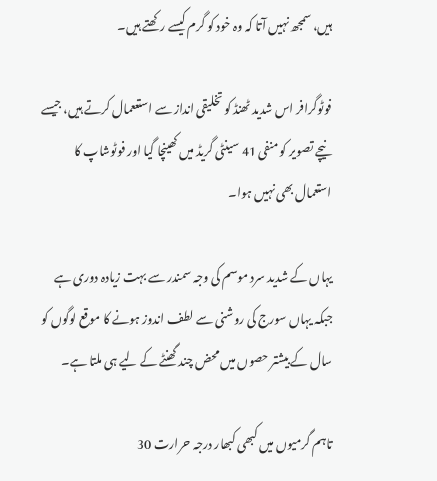ہیں، سمجھ نہیں آتا کہ وہ خود کو گرم کیسے رکھتے ہیں۔

فوٹوگرافر اس شدید ٹھنڈ کو تخلیقی انداز سے استععمال کرتے ہیں، جیسے نیچے تصویر کو منفی 41 سینٹی گریڈ میں کھینچا گیا اور فوٹوشاپ کا استعمال بھی نہیں ہوا۔

یہاں کے شدید سرد موسم کی وجہ سمندر سے بہت زیادہ دوری ہے جبکہ یہاں سورج کی روشنی سے لطف اندوز ہونے کا موقع لوگوں کو سال کے بیشتر حصوں میں محض چند گھنٹے کے لیے ہی ملتا ہے۔

تاہم گرمیوں میں کبھی کبھار درجہ حرارت 30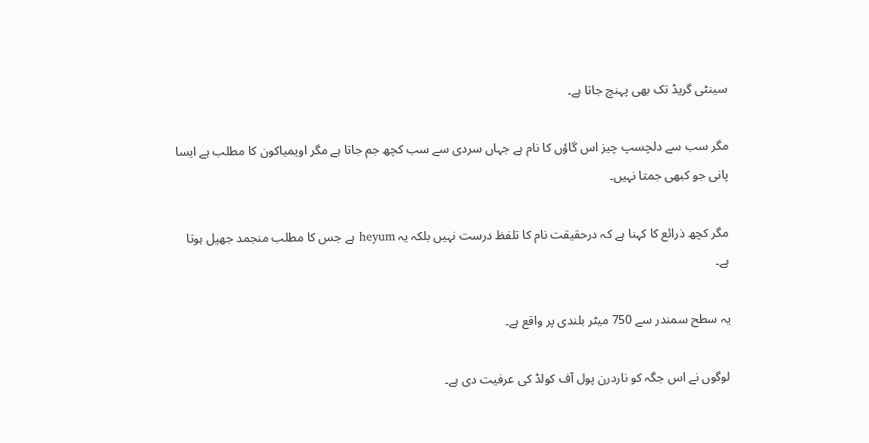سینٹی گریڈ تک بھی پہنچ جاتا ہے۔

مگر سب سے دلچسپ چیز اس گاؤں کا نام ہے جہاں سردی سے سب کچھ جم جاتا ہے مگر اویمیاکون کا مطلب ہے ایسا پانی جو کبھی جمتا نہیں۔

مگر کچھ ذرائع کا کہنا ہے کہ درحقیقت نام کا تلفظ درست نہیں بلکہ یہ heyum ہے جس کا مطلب منجمد جھیل ہوتا ہے۔

یہ سطح سمندر سے 750 میٹر بلندی پر واقع ہے۔

لوگوں نے اس جگہ کو ناردرن پول آف کولڈ کی عرفیت دی ہے۔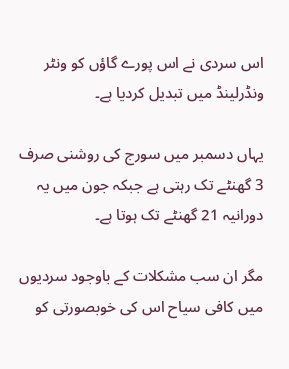اس سردی نے اس پورے گاؤں کو ونٹر ونڈرلینڈ میں تبدیل کردیا ہے۔

یہاں دسمبر میں سورج کی روشنی صرف 3 گھنٹے تک رہتی ہے جبکہ جون میں یہ دورانیہ 21 گھنٹے تک ہوتا ہے۔

مگر ان سب مشکلات کے باوجود سردیوں میں کافی سیاح اس کی خوبصورتی کو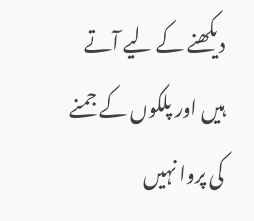دیکھنے کے لیے آتے ہیں اور پلکوں کے جمنے کی پروا نہیں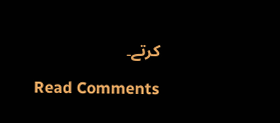کرتے۔

Read Comments